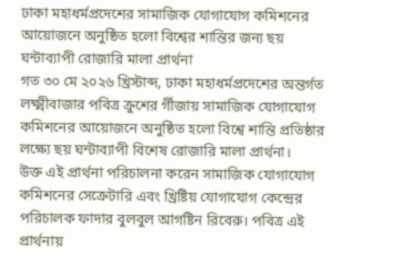ঢাকা মহাধর্মপ্রদেশের সামাজিক যোগাযোগ কমিশনের আয়োজনে অনুষ্ঠিত হলো বিশ্বের শান্তির জন্য ছয় ঘন্টাব্যাপী রোজারি মালা প্রার্থনা
গত ৩০ মে ২০২৬ খ্রিস্টাব্দ, ঢাকা মহাধর্মপ্রদেশের অন্তর্গত লক্ষ্মীবাজার পবিত্র ক্রুশের র্গীজায় সামাজিক যোগাযোগ কমিশনের আয়োজনে অনুষ্ঠিত হলো বিশ্বে শান্তি প্রতিষ্ঠার লক্ষ্যে ছয় ঘন্টাব্যাপী বিশেষ রোজারি মালা প্রার্থনা।
উক্ত এই প্রার্থনা পরিচালনা করেন সামাজিক যোগাযোগ কমিশনের সেক্রেটারি এবং খ্রিষ্টিয় যোগাযোগ কেন্দ্রের পরিচালক ফাদার বুলবুল আগষ্টিন রিবেরু। পবিত্র এই প্রার্থনায়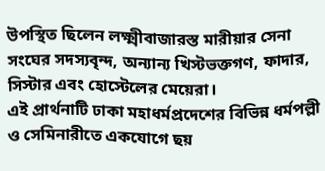উপস্থিত ছিলেন লক্ষ্মীবাজারস্ত মারীয়ার সেনা সংঘের সদস্যবৃন্দ, অন্যান্য খিস্টভক্তগণ, ফাদার, সিস্টার এবং হোস্টেলের মেয়েরা।
এই প্রার্থনাটি ঢাকা মহাধর্মপ্রদেশের বিভিন্ন ধর্মপল্লী ও সেমিনারীতে একযোগে ছয়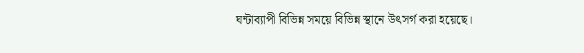ঘন্টাব্যাপী বিভিন্ন সময়ে বিভিন্ন স্থানে উৎসর্গ করা হয়েছে।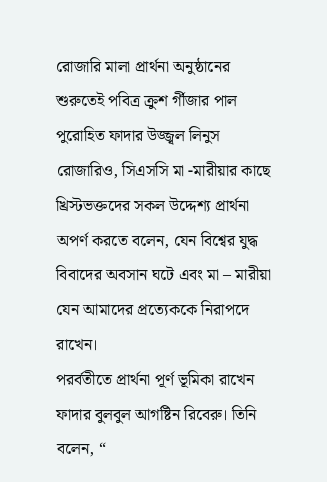রোজারি মালা প্রার্থনা অনুষ্ঠানের শুরুতেই পবিত্র ক্রুশ র্গীজার পাল পুরোহিত ফাদার উজ্জ্বল লিনুস রোজারিও, সিএসসি মা -মারীয়ার কাছে খ্রিস্টভক্তদের সকল উদ্দেশ্য প্রার্থনা অপর্ণ করতে বলেন, যেন বিশ্বের যুদ্ধ বিবাদের অবসান ঘটে এবং মা – মারীয়া যেন আমাদের প্রত্যেককে নিরাপদে রাখেন।
পরর্বতীতে প্রার্থনা পূর্ণ ভূমিকা রাখেন ফাদার বুলবুল আগষ্টিন রিবেরু। তিনি বলেন, “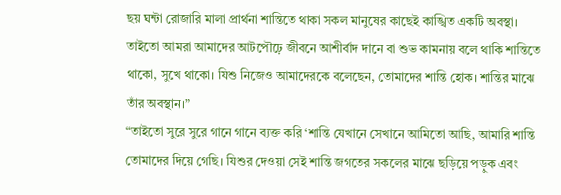ছয় ঘন্টা রোজারি মালা প্রার্থনা শান্তিতে থাকা সকল মানুষের কাছেই কাঙ্খিত একটি অবস্থা। তাইতো আমরা আমাদের আটপৌঢ়ে জীবনে আশীর্বাদ দানে বা শুভ কামনায় বলে থাকি শান্তিতে থাকো, সুখে থাকো। যিশু নিজেও আমাদেরকে বলেছেন, তোমাদের শান্তি হোক। শান্তির মাঝে তাঁর অবস্থান।”
“তাইতো সুরে সুরে গানে গানে ব্যক্ত করি ‘শান্তি যেখানে সেখানে আমিতো আছি, আমারি শান্তি তোমাদের দিয়ে গেছি। যিশুর দেওয়া সেই শান্তি জগতের সকলের মাঝে ছড়িয়ে পড়ুক এবং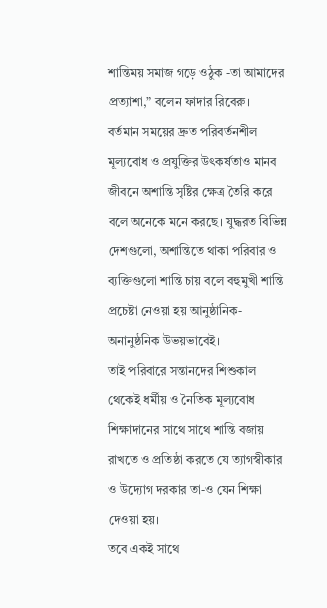শান্তিময় সমাজ গড়ে ওঠুক -তা আমাদের প্রত্যাশা,” বলেন ফাদার রিবেরু।
বর্তমান সময়ের দ্রুত পরিবর্তনশীল মূল্যবোধ ও প্রযুক্তির উৎকর্ষতাও মানব জীবনে অশান্তি সৃষ্টির ক্ষেত্র তৈরি করে বলে অনেকে মনে করছে। যুদ্ধরত বিভিন্ন দেশগুলো, অশান্তিতে থাকা পরিবার ও ব্যক্তিগুলো শান্তি চায় বলে বহুমুখী শান্তি প্রচেষ্টা নেওয়া হয় আনুষ্ঠানিক-অনানুষ্ঠনিক উভয়ভাবেই।
তাই পরিবারে সন্তানদের শিশুকাল থেকেই ধর্মীয় ও নৈতিক মূল্যবোধ শিক্ষাদানের সাথে সাথে শান্তি বজায় রাখতে ও প্রতিষ্ঠা করতে যে ত্যাগস্বীকার ও উদ্যোগ দরকার তা-ও যেন শিক্ষা দেওয়া হয়।
তবে একই সাথে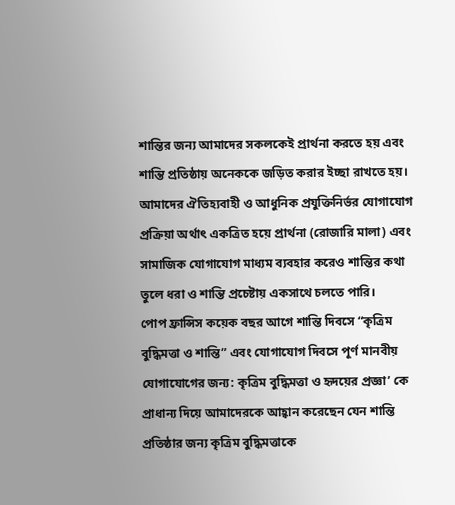শান্তির জন্য আমাদের সকলকেই প্রার্থনা করতে হয় এবং শান্তি প্রতিষ্ঠায় অনেককে জড়িত করার ইচ্ছা রাখতে হয়। আমাদের ঐতিহ্যবাহী ও আধুনিক প্রযুক্তিনির্ভর যোগাযোগ প্রক্রিয়া অর্থাৎ একত্রিত হয়ে প্রার্থনা (রোজারি মালা) এবং সামাজিক যোগাযোগ মাধ্যম ব্যবহার করেও শান্তির কথা তুলে ধরা ও শান্তি প্রচেষ্টায় একসাথে চলতে পারি।
পোপ ফ্রান্সিস কয়েক বছর আগে শান্তি দিবসে “কৃত্রিম বুদ্ধিমত্তা ও শান্তি” এবং যোগাযোগ দিবসে পূর্ণ মানবীয় যোগাযোগের জন্য: কৃত্রিম বুদ্ধিমত্তা ও হৃদয়ের প্রজ্ঞা’ কে প্রাধান্য দিয়ে আমাদেরকে আহ্বান করেছেন যেন শান্তি প্রতিষ্ঠার জন্য কৃত্রিম বুদ্ধিমত্তাকে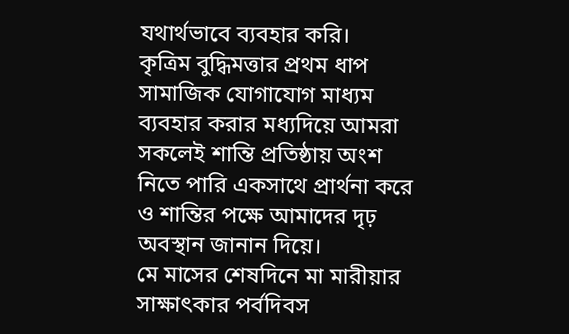যথার্থভাবে ব্যবহার করি।
কৃত্রিম বুদ্ধিমত্তার প্রথম ধাপ সামাজিক যোগাযোগ মাধ্যম ব্যবহার করার মধ্যদিয়ে আমরা সকলেই শান্তি প্রতিষ্ঠায় অংশ নিতে পারি একসাথে প্রার্থনা করে ও শান্তির পক্ষে আমাদের দৃঢ় অবস্থান জানান দিয়ে।
মে মাসের শেষদিনে মা মারীয়ার সাক্ষাৎকার পর্বদিবস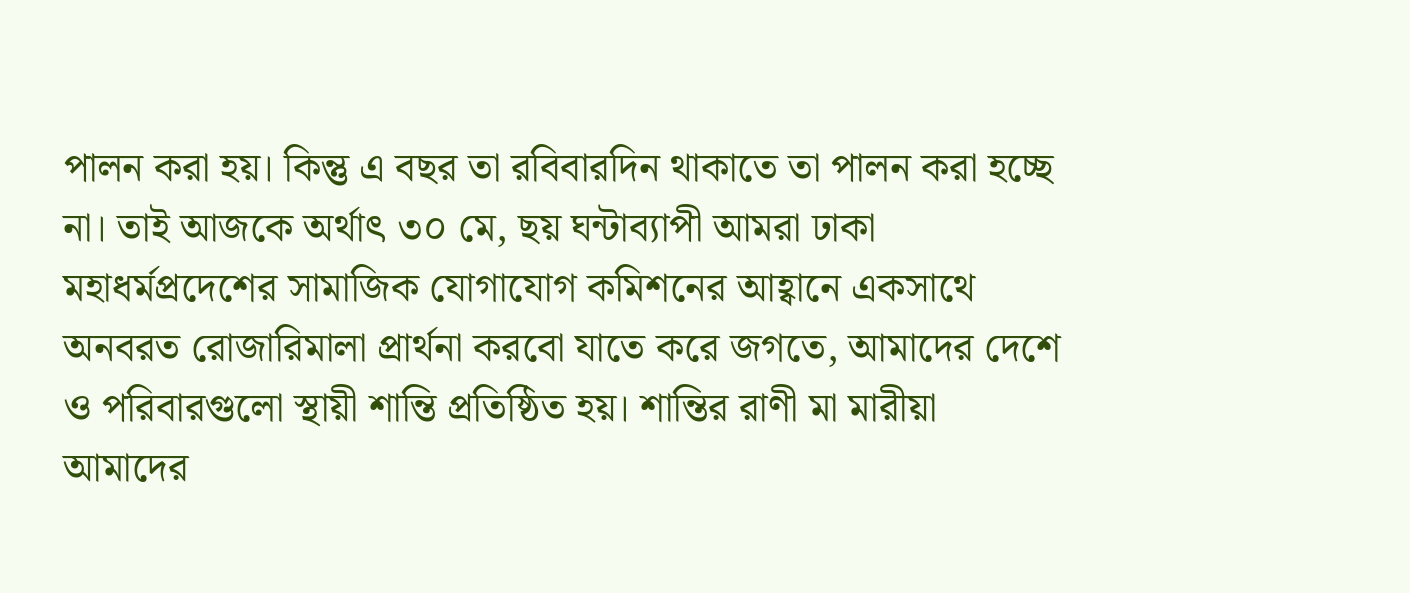পালন করা হয়। কিন্তু এ বছর তা রবিবারদিন থাকাতে তা পালন করা হচ্ছে না। তাই আজকে অর্থাৎ ৩০ মে, ছয় ঘন্টাব্যাপী আমরা ঢাকা মহাধর্মপ্রদেশের সামাজিক যোগাযোগ কমিশনের আহ্বানে একসাথে অনবরত রোজারিমালা প্রার্থনা করবো যাতে করে জগতে, আমাদের দেশে ও পরিবারগুলো স্থায়ী শান্তি প্রতিষ্ঠিত হয়। শান্তির রাণী মা মারীয়া আমাদের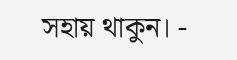সহায় থাকুন। -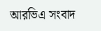আরভিএ সংবাদ